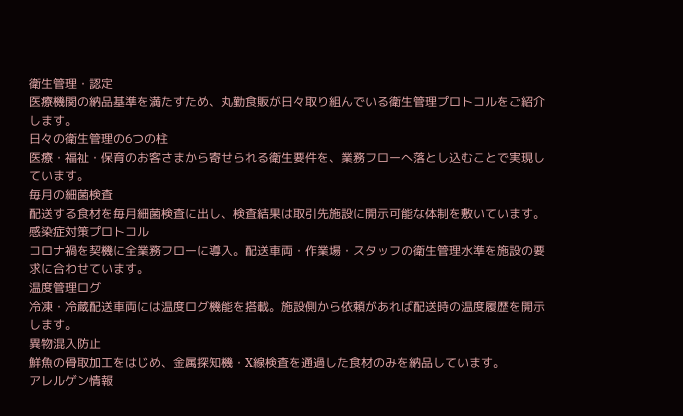衛生管理・認定
医療機関の納品基準を満たすため、丸勤食販が日々取り組んでいる衛生管理プロトコルをご紹介します。
日々の衛生管理の6つの柱
医療・福祉・保育のお客さまから寄せられる衛生要件を、業務フローへ落とし込むことで実現しています。
毎月の細菌検査
配送する食材を毎月細菌検査に出し、検査結果は取引先施設に開示可能な体制を敷いています。
感染症対策プロトコル
コロナ禍を契機に全業務フローに導入。配送車両・作業場・スタッフの衛生管理水準を施設の要求に合わせています。
温度管理ログ
冷凍・冷蔵配送車両には温度ログ機能を搭載。施設側から依頼があれば配送時の温度履歴を開示します。
異物混入防止
鮮魚の骨取加工をはじめ、金属探知機・X線検査を通過した食材のみを納品しています。
アレルゲン情報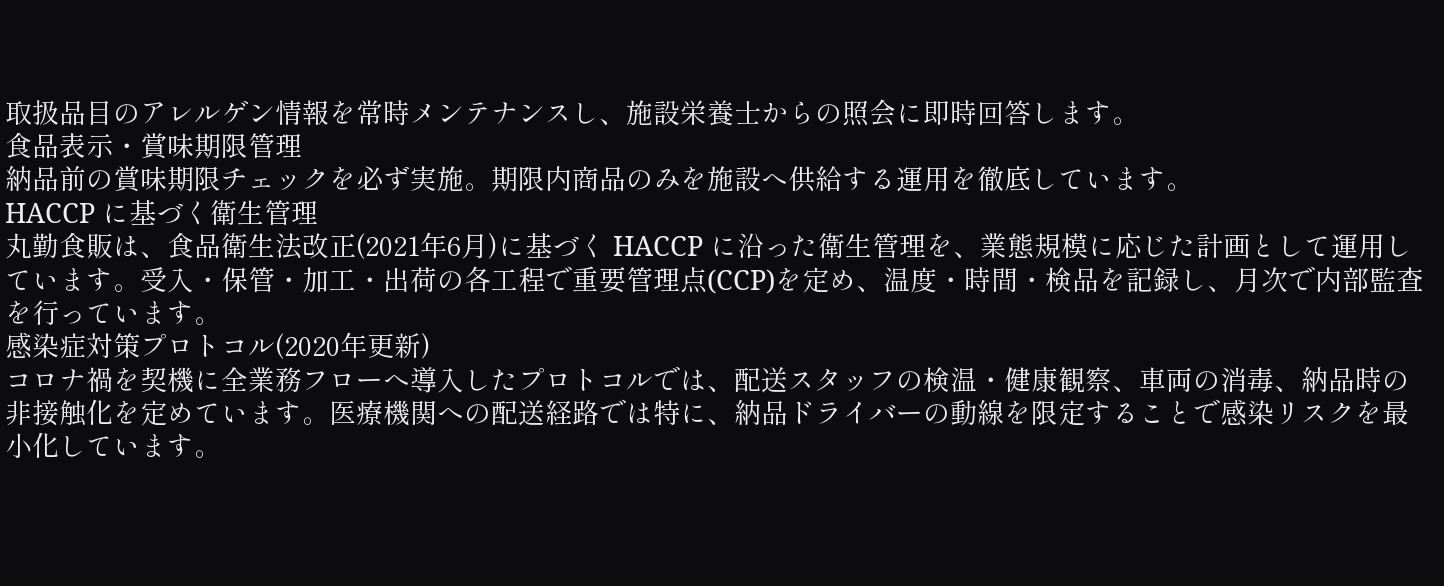取扱品目のアレルゲン情報を常時メンテナンスし、施設栄養士からの照会に即時回答します。
食品表示・賞味期限管理
納品前の賞味期限チェックを必ず実施。期限内商品のみを施設へ供給する運用を徹底しています。
HACCP に基づく衛生管理
丸勤食販は、食品衛生法改正(2021年6月)に基づく HACCP に沿った衛生管理を、業態規模に応じた計画として運用しています。受入・保管・加工・出荷の各工程で重要管理点(CCP)を定め、温度・時間・検品を記録し、月次で内部監査を行っています。
感染症対策プロトコル(2020年更新)
コロナ禍を契機に全業務フローへ導入したプロトコルでは、配送スタッフの検温・健康観察、車両の消毒、納品時の非接触化を定めています。医療機関への配送経路では特に、納品ドライバーの動線を限定することで感染リスクを最小化しています。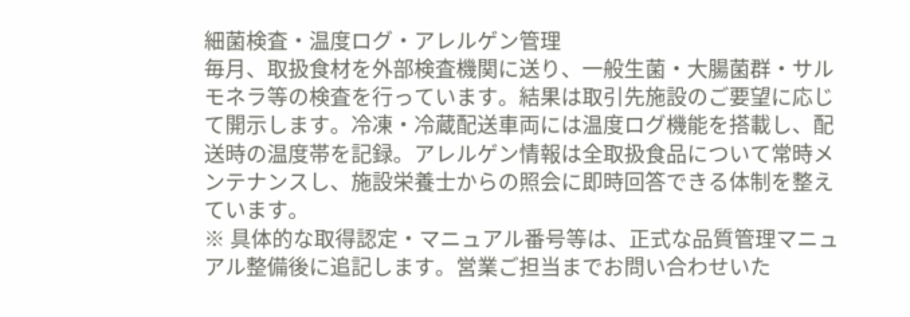細菌検査・温度ログ・アレルゲン管理
毎月、取扱食材を外部検査機関に送り、一般生菌・大腸菌群・サルモネラ等の検査を行っています。結果は取引先施設のご要望に応じて開示します。冷凍・冷蔵配送車両には温度ログ機能を搭載し、配送時の温度帯を記録。アレルゲン情報は全取扱食品について常時メンテナンスし、施設栄養士からの照会に即時回答できる体制を整えています。
※ 具体的な取得認定・マニュアル番号等は、正式な品質管理マニュアル整備後に追記します。営業ご担当までお問い合わせいた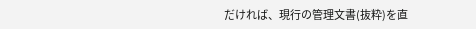だければ、現行の管理文書(抜粋)を直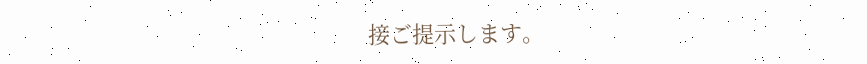接ご提示します。